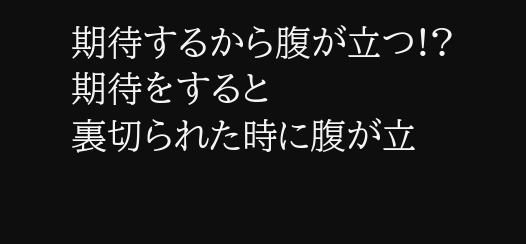期待するから腹が立つ!?
期待をすると
裏切られた時に腹が立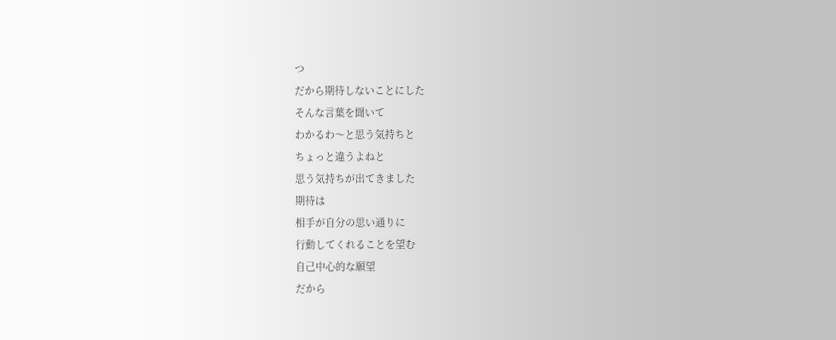つ
だから期待しないことにした
そんな言葉を聞いて
わかるわ〜と思う気持ちと
ちょっと違うよねと
思う気持ちが出てきました
期待は
相手が自分の思い通りに
行動してくれることを望む
自己中心的な願望
だから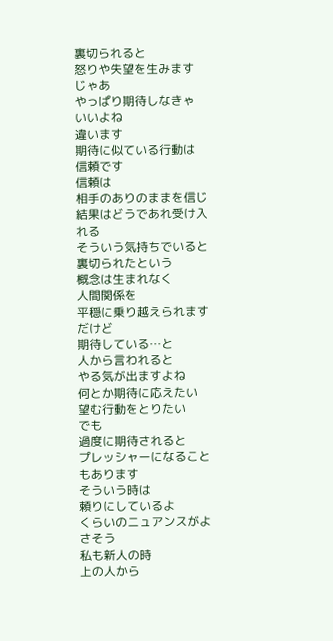裏切られると
怒りや失望を生みます
じゃあ
やっぱり期待しなきゃ
いいよね
違います
期待に似ている行動は
信頼です
信頼は
相手のありのままを信じ
結果はどうであれ受け入れる
そういう気持ちでいると
裏切られたという
概念は生まれなく
人間関係を
平穏に乗り越えられます
だけど
期待している…と
人から言われると
やる気が出ますよね
何とか期待に応えたい
望む行動をとりたい
でも
過度に期待されると
プレッシャーになることもあります
そういう時は
頼りにしているよ
くらいのニュアンスがよさそう
私も新人の時
上の人から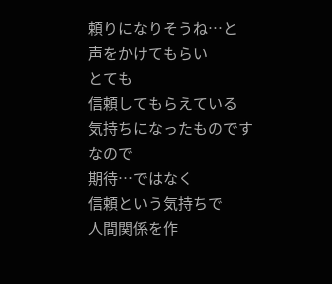頼りになりそうね…と
声をかけてもらい
とても
信頼してもらえている
気持ちになったものです
なので
期待…ではなく
信頼という気持ちで
人間関係を作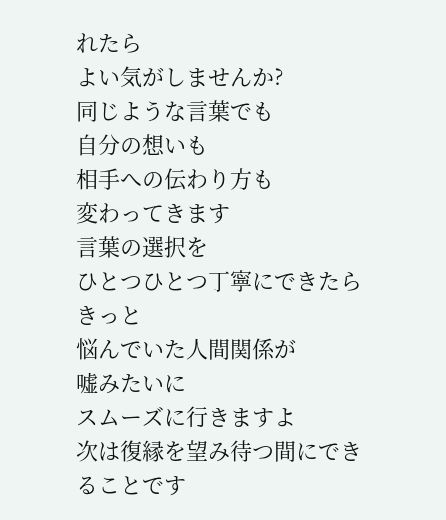れたら
よい気がしませんか?
同じような言葉でも
自分の想いも
相手への伝わり方も
変わってきます
言葉の選択を
ひとつひとつ丁寧にできたら
きっと
悩んでいた人間関係が
嘘みたいに
スムーズに行きますよ
次は復縁を望み待つ間にできることです